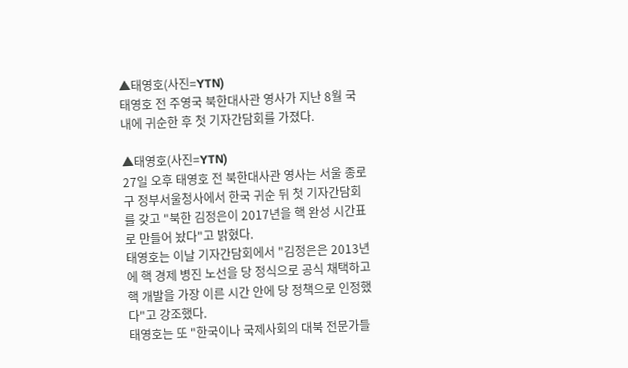▲태영호(사진=YTN)
태영호 전 주영국 북한대사관 영사가 지난 8월 국내에 귀순한 후 첫 기자간담회를 가졌다.

▲태영호(사진=YTN)
27일 오후 태영호 전 북한대사관 영사는 서울 종로구 정부서울청사에서 한국 귀순 뒤 첫 기자간담회를 갖고 "북한 김정은이 2017년을 핵 완성 시간표로 만들어 놨다"고 밝혔다.
태영호는 이날 기자간담회에서 "김정은은 2013년에 핵 경제 병진 노선을 당 정식으로 공식 채택하고 핵 개발을 가장 이른 시간 안에 당 정책으로 인정했다"고 강조했다.
태영호는 또 "한국이나 국제사회의 대북 전문가들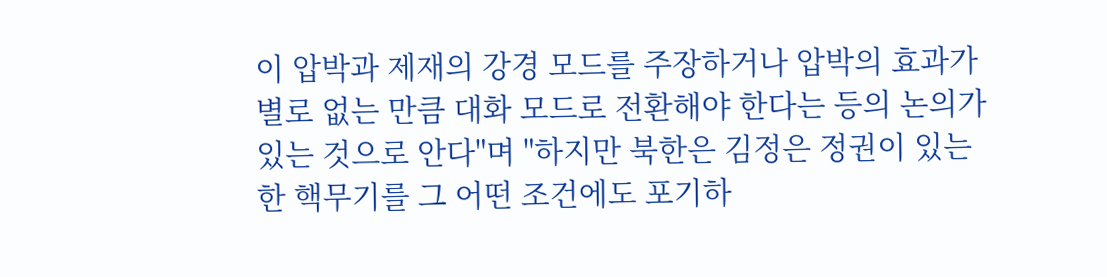이 압박과 제재의 강경 모드를 주장하거나 압박의 효과가 별로 없는 만큼 대화 모드로 전환해야 한다는 등의 논의가 있는 것으로 안다"며 "하지만 북한은 김정은 정권이 있는 한 핵무기를 그 어떤 조건에도 포기하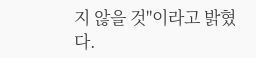지 않을 것"이라고 밝혔다.